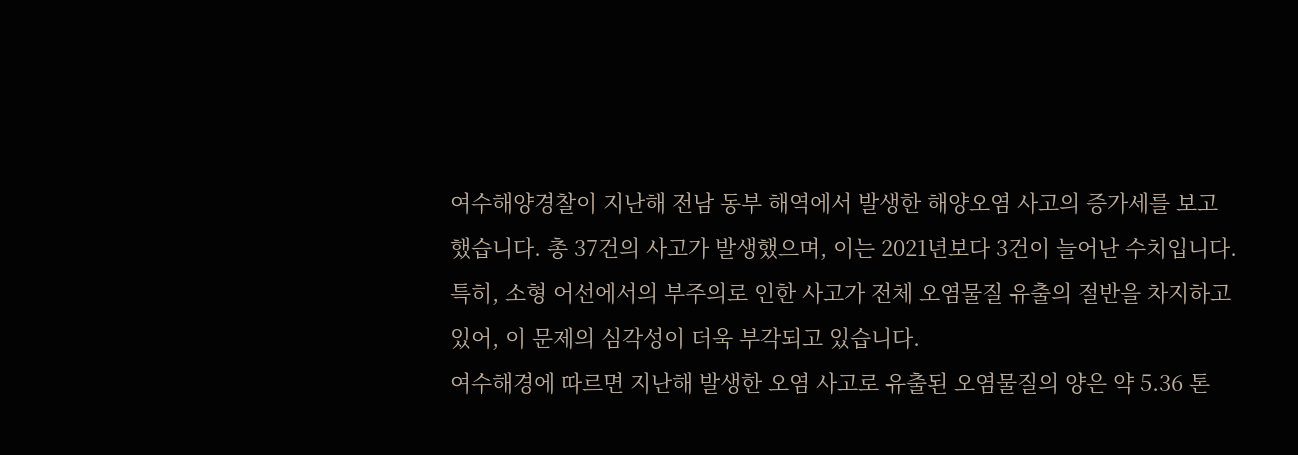여수해양경찰이 지난해 전남 동부 해역에서 발생한 해양오염 사고의 증가세를 보고했습니다. 총 37건의 사고가 발생했으며, 이는 2021년보다 3건이 늘어난 수치입니다. 특히, 소형 어선에서의 부주의로 인한 사고가 전체 오염물질 유출의 절반을 차지하고 있어, 이 문제의 심각성이 더욱 부각되고 있습니다.
여수해경에 따르면 지난해 발생한 오염 사고로 유출된 오염물질의 양은 약 5.36 톤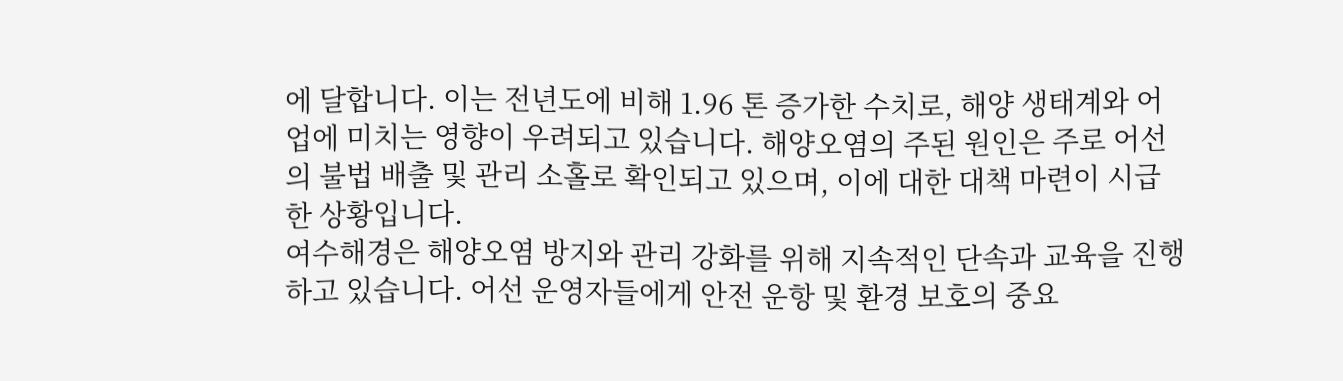에 달합니다. 이는 전년도에 비해 1.96 톤 증가한 수치로, 해양 생태계와 어업에 미치는 영향이 우려되고 있습니다. 해양오염의 주된 원인은 주로 어선의 불법 배출 및 관리 소홀로 확인되고 있으며, 이에 대한 대책 마련이 시급한 상황입니다.
여수해경은 해양오염 방지와 관리 강화를 위해 지속적인 단속과 교육을 진행하고 있습니다. 어선 운영자들에게 안전 운항 및 환경 보호의 중요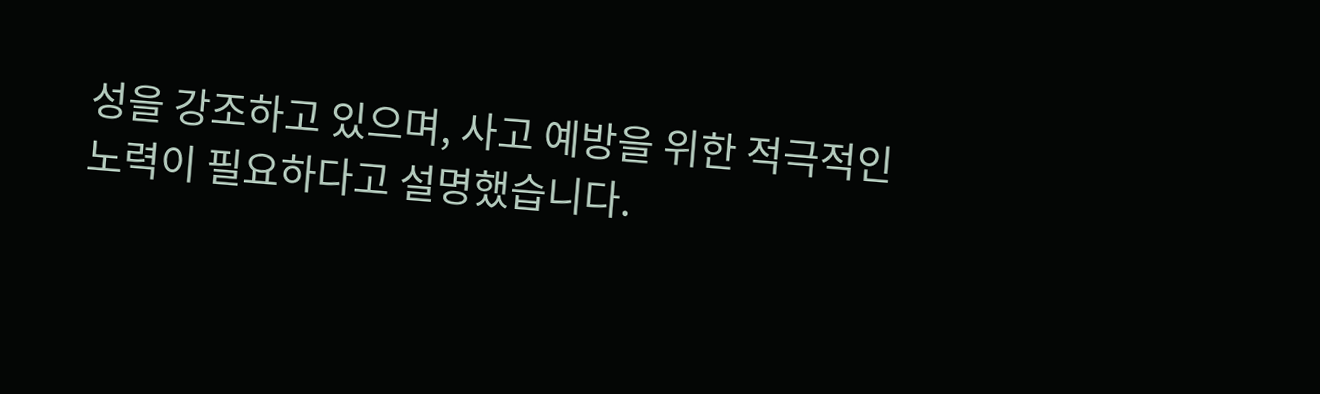성을 강조하고 있으며, 사고 예방을 위한 적극적인 노력이 필요하다고 설명했습니다.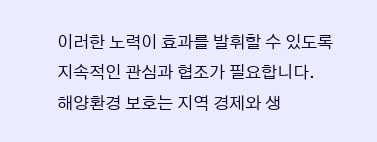이러한 노력이 효과를 발휘할 수 있도록 지속적인 관심과 협조가 필요합니다.
해양환경 보호는 지역 경제와 생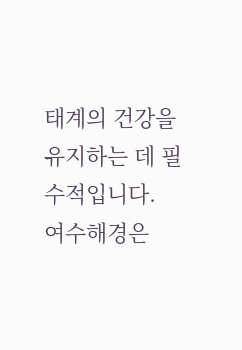태계의 건강을 유지하는 데 필수적입니다. 여수해경은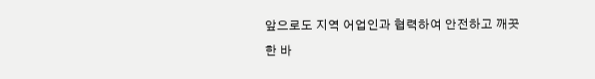앞으로도 지역 어업인과 협력하여 안전하고 깨끗한 바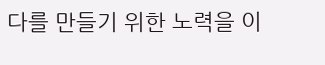다를 만들기 위한 노력을 이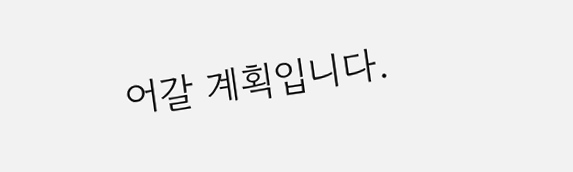어갈 계획입니다.